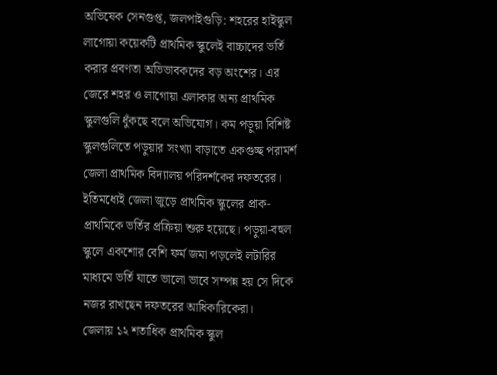অভিষেক সেনগুপ্ত, জলপাইগুড়ি: শহরের হাইস্কুল লাগোয়া কয়েকটি প্রাথমিক স্কুলেই বাচ্চাদের ভর্তি করার প্রবণতা অভিভাবকদের বড় অংশের। এর জেরে শহর ও লাগোয়া এলাকার অন্য প্রাথমিক স্কুলগুলি ধুঁকছে বলে অভিযোগ। কম পড়ুয়া বিশিষ্ট স্কুলগুলিতে পড়ুয়ার সংখ্যা বাড়াতে একগুচ্ছ পরামর্শ জেলা প্রাথমিক বিদ্যালয় পরিদর্শকের দফতরের। ইতিমধ্যেই জেলা জুড়ে প্রাথমিক স্কুলের প্রাক-প্রাথমিকে ভর্তির প্রক্রিয়া শুরু হয়েছে। পড়ুয়া-বহুল স্কুলে একশোর বেশি ফর্ম জমা পড়লেই লটারির মাধ্যমে ভর্তি যাতে ভালো ভাবে সম্পন্ন হয় সে দিকে নজর রাখছেন দফতরের আধিকারিকেরা।
জেলায় ১২ শতাধিক প্রাথমিক স্কুল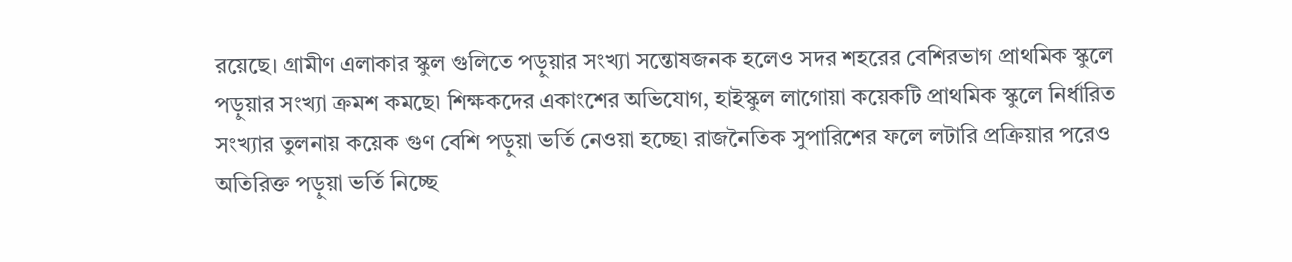রয়েছে। গ্রামীণ এলাকার স্কুল গুলিতে পড়ুয়ার সংখ্যা সন্তোষজনক হলেও সদর শহরের বেশিরভাগ প্রাথমিক স্কুলে পড়ুয়ার সংখ্যা ক্রমশ কমছে৷ শিক্ষকদের একাংশের অভিযোগ, হাইস্কুল লাগোয়া কয়েকটি প্রাথমিক স্কুলে নির্ধারিত সংখ্যার তুলনায় কয়েক গুণ বেশি পড়ুয়া ভর্তি নেওয়া হচ্ছে৷ রাজনৈতিক সুপারিশের ফলে লটারি প্রক্রিয়ার পরেও অতিরিক্ত পড়ুয়া ভর্তি নিচ্ছে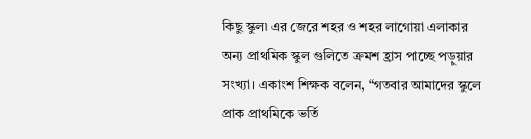কিছু স্কুল৷ এর জেরে শহর ও শহর লাগোয়া এলাকার অন্য প্রাথমিক স্কুল গুলিতে ক্রমশ হ্রাস পাচ্ছে পড়ুয়ার সংখ্যা। একাংশ শিক্ষক বলেন, “গতবার আমাদের স্কুলে প্রাক প্রাথমিকে ভর্তি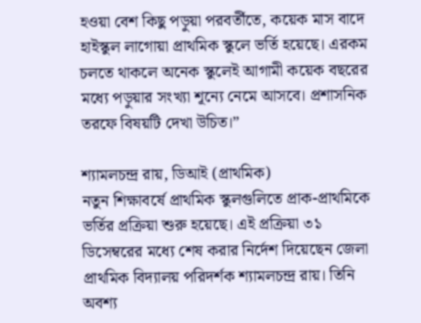হওয়া বেশ কিছু পড়ুয়া পরবর্তীতে, কয়েক মাস বাদে হাইস্কুল লাগোয়া প্রাথমিক স্কুলে ভর্তি হয়েছে। এরকম চলতে থাকলে অনেক স্কুলেই আগামী কয়েক বছরের মধ্যে পড়ুয়ার সংখ্যা শূন্যে নেমে আসবে। প্রশাসনিক তরফে বিষয়টি দেখা উচিত।”

শ্যামলচন্দ্র রায়, ডিআই (প্রাথমিক)
নতুন শিক্ষাবর্ষে প্রাথমিক স্কুলগুলিতে প্রাক-প্রাথমিকে ভর্তির প্রক্রিয়া শুরু হয়েছে। এই প্রক্রিয়া ৩১ ডিসেম্বরের মধ্যে শেষ করার নির্দেশ দিয়েছেন জেলা প্রাথমিক বিদ্যালয় পরিদর্শক শ্যামলচন্দ্র রায়। তিনি অবশ্য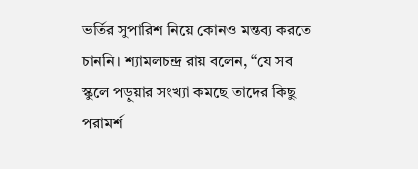ভর্তির সুপারিশ নিয়ে কোনও মন্তব্য করতে চাননি। শ্যামলচন্দ্র রায় বলেন, “যে সব স্কুলে পড়ুয়ার সংখ্যা কমছে তাদের কিছু পরামর্শ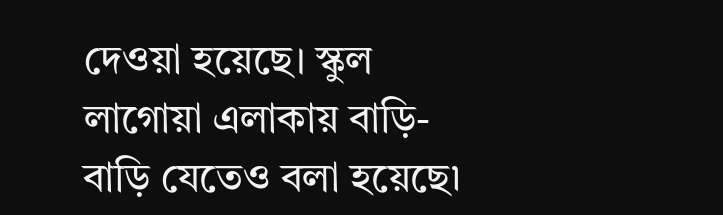দেওয়া হয়েছে। স্কুল লাগোয়া এলাকায় বাড়ি-বাড়ি যেতেও বলা হয়েছে৷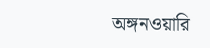অঙ্গনওয়ারি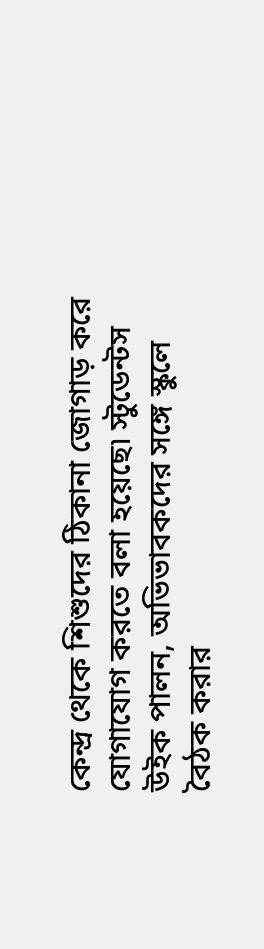কেন্দ্র থেকে শিশুদের ঠিকানা জোগাড় করে যোগাযোগ করতে বলা হয়েছে৷ স্টুডেন্টস উইক পালন, অভিভাবকদের সঙ্গে স্কুলে বৈঠক করার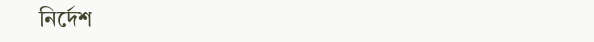নির্দেশ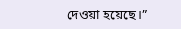দেওয়া হয়েছে।”